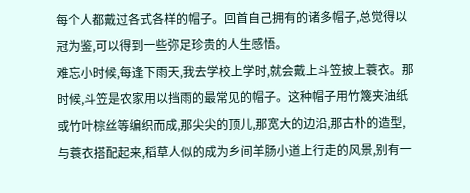每个人都戴过各式各样的帽子。回首自己拥有的诸多帽子,总觉得以冠为鉴,可以得到一些弥足珍贵的人生感悟。
难忘小时候,每逢下雨天,我去学校上学时,就会戴上斗笠披上蓑衣。那时候,斗笠是农家用以挡雨的最常见的帽子。这种帽子用竹篾夹油纸或竹叶棕丝等编织而成,那尖尖的顶儿,那宽大的边沿,那古朴的造型,与蓑衣搭配起来,稻草人似的成为乡间羊肠小道上行走的风景,别有一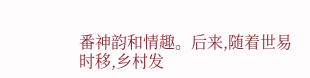番神韵和情趣。后来,随着世易时移,乡村发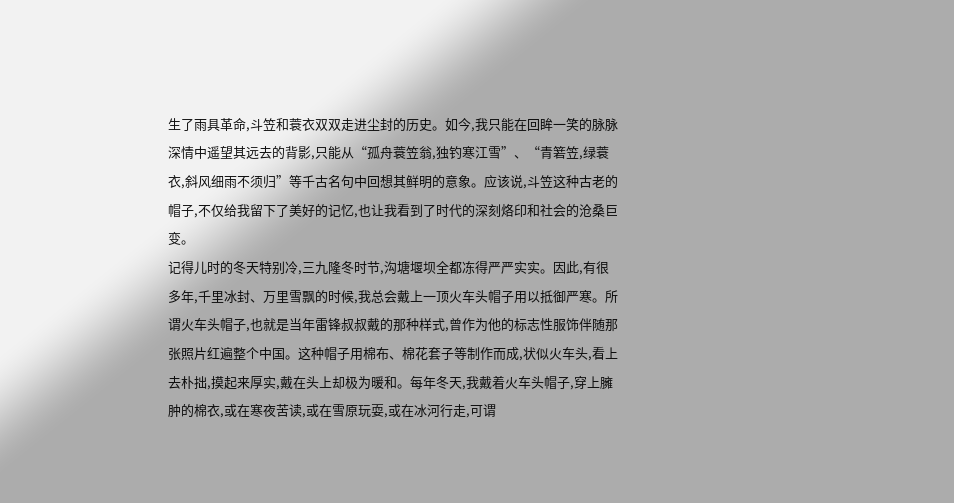生了雨具革命,斗笠和蓑衣双双走进尘封的历史。如今,我只能在回眸一笑的脉脉深情中遥望其远去的背影,只能从“孤舟蓑笠翁,独钓寒江雪”、“青箬笠,绿蓑衣,斜风细雨不须归”等千古名句中回想其鲜明的意象。应该说,斗笠这种古老的帽子,不仅给我留下了美好的记忆,也让我看到了时代的深刻烙印和社会的沧桑巨变。
记得儿时的冬天特别冷,三九隆冬时节,沟塘堰坝全都冻得严严实实。因此,有很多年,千里冰封、万里雪飘的时候,我总会戴上一顶火车头帽子用以抵御严寒。所谓火车头帽子,也就是当年雷锋叔叔戴的那种样式,曾作为他的标志性服饰伴随那张照片红遍整个中国。这种帽子用棉布、棉花套子等制作而成,状似火车头,看上去朴拙,摸起来厚实,戴在头上却极为暖和。每年冬天,我戴着火车头帽子,穿上臃肿的棉衣,或在寒夜苦读,或在雪原玩耍,或在冰河行走,可谓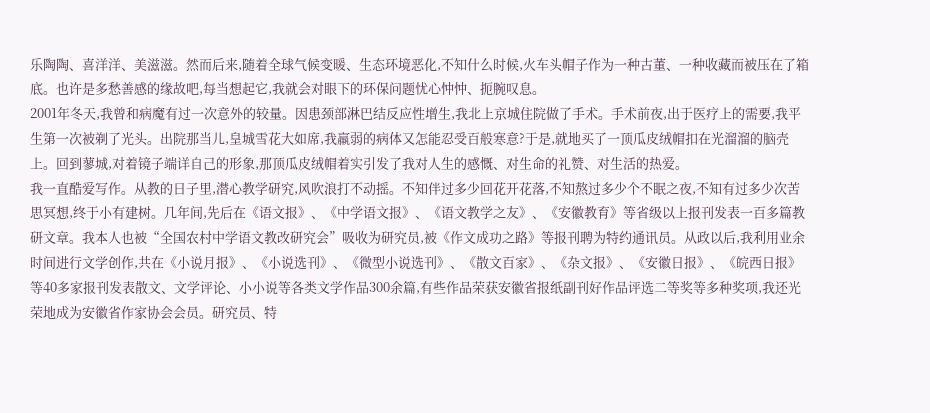乐陶陶、喜洋洋、美滋滋。然而后来,随着全球气候变暖、生态环境恶化,不知什么时候,火车头帽子作为一种古董、一种收藏而被压在了箱底。也许是多愁善感的缘故吧,每当想起它,我就会对眼下的环保问题忧心忡忡、扼腕叹息。
2001年冬天,我曾和病魔有过一次意外的较量。因患颈部淋巴结反应性增生,我北上京城住院做了手术。手术前夜,出于医疗上的需要,我平生第一次被剃了光头。出院那当儿,皇城雪花大如席,我羸弱的病体又怎能忍受百般寒意?于是,就地买了一顶瓜皮绒帽扣在光溜溜的脑壳上。回到蓼城,对着镜子端详自己的形象,那顶瓜皮绒帽着实引发了我对人生的感慨、对生命的礼赞、对生活的热爱。
我一直酷爱写作。从教的日子里,潜心教学研究,风吹浪打不动摇。不知伴过多少回花开花落,不知熬过多少个不眠之夜,不知有过多少次苦思冥想,终于小有建树。几年间,先后在《语文报》、《中学语文报》、《语文教学之友》、《安徽教育》等省级以上报刊发表一百多篇教研文章。我本人也被“全国农村中学语文教改研究会”吸收为研究员,被《作文成功之路》等报刊聘为特约通讯员。从政以后,我利用业余时间进行文学创作,共在《小说月报》、《小说选刊》、《微型小说选刊》、《散文百家》、《杂文报》、《安徽日报》、《皖西日报》等40多家报刊发表散文、文学评论、小小说等各类文学作品300余篇,有些作品荣获安徽省报纸副刊好作品评选二等奖等多种奖项,我还光荣地成为安徽省作家协会会员。研究员、特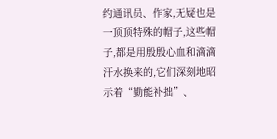约通讯员、作家,无疑也是一顶顶特殊的帽子,这些帽子,都是用殷殷心血和滴滴汗水换来的,它们深刻地昭示着“勤能补拙”、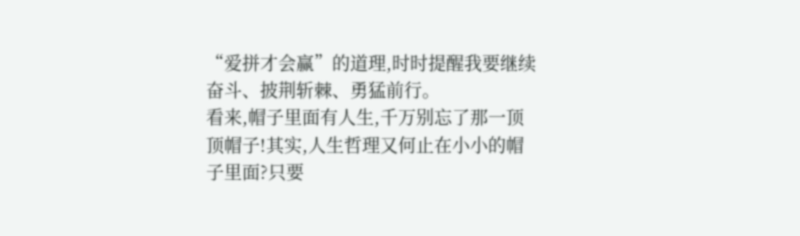“爱拼才会赢”的道理,时时提醒我要继续奋斗、披荆斩棘、勇猛前行。
看来,帽子里面有人生,千万别忘了那一顶顶帽子!其实,人生哲理又何止在小小的帽子里面?只要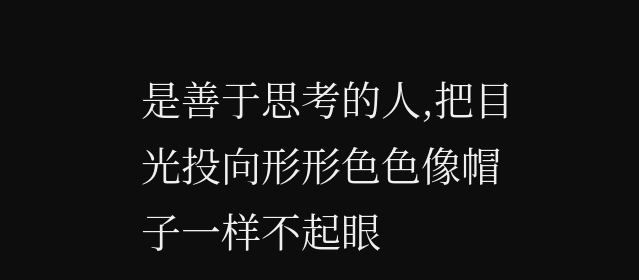是善于思考的人,把目光投向形形色色像帽子一样不起眼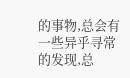的事物,总会有一些异乎寻常的发现,总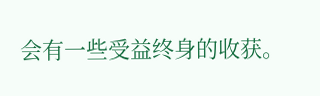会有一些受益终身的收获。